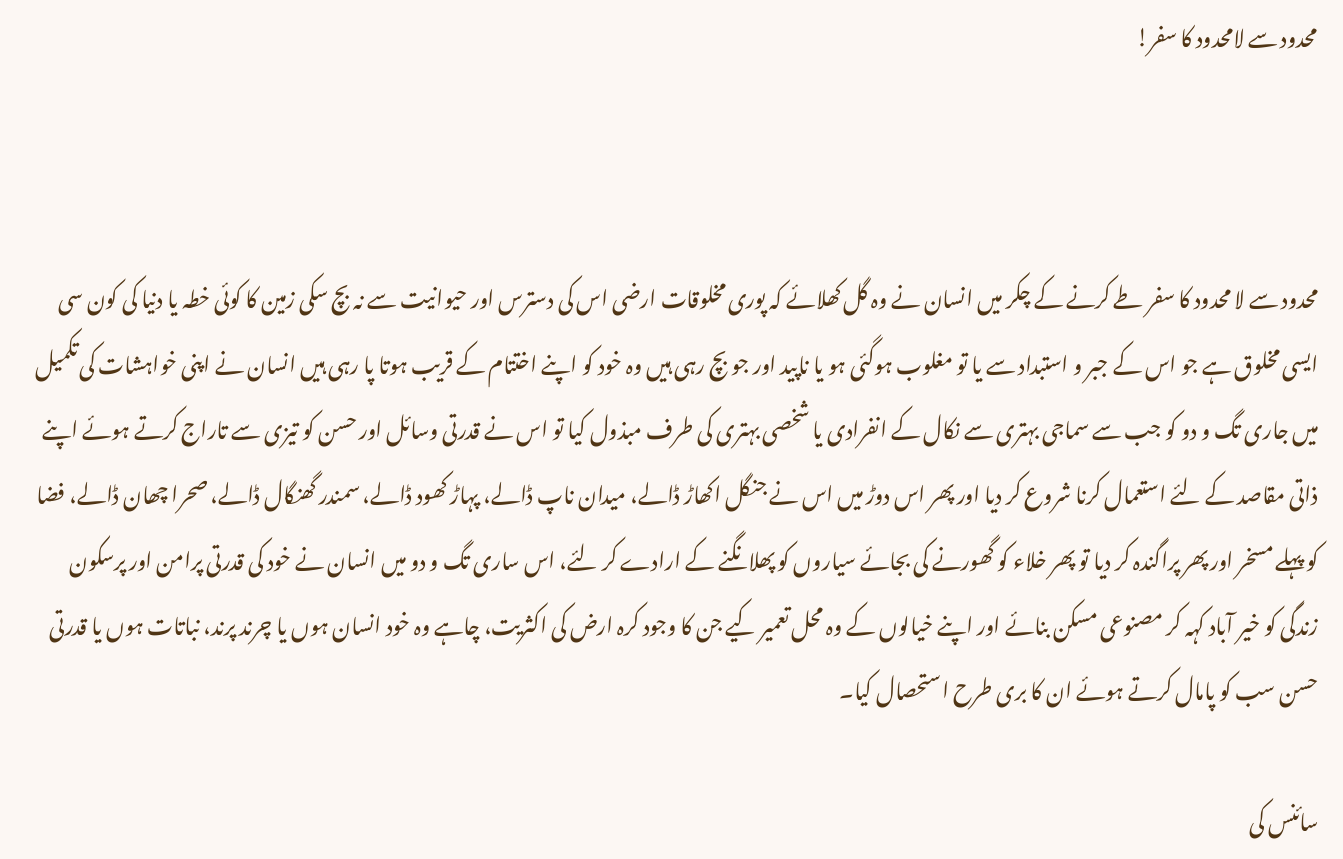محدود سے لامحدود کا سفر!



محدود سے لا محدود کا سفر طے کرنے کے چکر میں انسان نے وہ گل کھلائے کہ پوری مخلوقات ارضی اس کی دسترس اور حیوانیت سے نہ بچ سکی زمین کا کوئی خطہ یا دنیا کی کون سی ایسی مخلوق ہے جو اس کے جبر و استبداد سے یا تو مغلوب ہوگئی ہو یا ناپید اور جو بچ رہی ہیں وہ خود کو اپنے اختتام کے قریب ہوتا پا رہی ہیں انسان نے اپنی خواہشات کی تکمیل میں جاری تگ و دو کو جب سے سماجی بہتری سے نکال کے انفرادی یا شخصی بہتری کی طرف مبذول کیا تو اس نے قدرتی وسائل اور حسن کو تیزی سے تاراج کرتے ہوئے اپنے ذاتی مقاصد کے لئے استعمال کرنا شروع کر دیا اور پھر اس دوڑ میں اس نے جنگل اکھاڑ ڈالے، میدان ناپ ڈالے، پہاڑ کھود ڈالے، سمندر گھنگال ڈالے، صحرا چھان ڈالے، فضا کو پہلے مسخر اور پھر پراگندہ کر دیا تو پھر خلاء کو گھورنے کی بجائے سیاروں کو پھلانگنے کے ارادے کر لئے، اس ساری تگ و دو میں انسان نے خود کی قدرتی پرامن اور پرسکون زندگی کو خیر آباد کہہ کر مصنوعی مسکن بنائے اور اپنے خیالوں کے وہ محل تعمیر کیے جن کا وجود کرہ ارض کی اکثریت، چاہے وہ خود انسان ہوں یا چرند پرند، نباتات ہوں یا قدرتی حسن سب کو پامال کرتے ہوئے ان کا بری طرح استحصال کیا۔

سائنس کی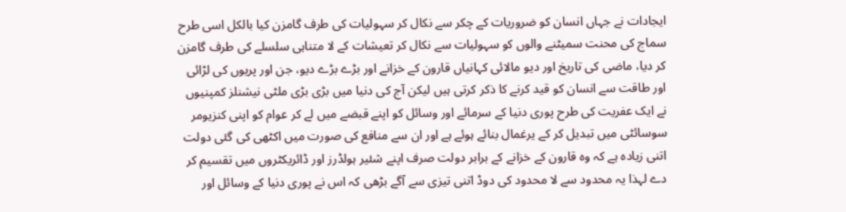ایجادات نے جہاں انسان کو ضروریات کے چکر سے نکال کر سہولیات کی طرف گامزن کیا بالکل اسی طرح سماج کی محنت سمیٹنے والوں کو سہولیات سے نکال کر تعیشات کے لا متناہی سلسلے کی طرف گامزن کر دیا، ماضی کی تاریخ اور دیو مالائی کہانیاں قارون کے خزانے اور بڑے بڑے دیو، جن اور پریوں کی لڑائی اور طاقت سے انسان کو قید کرنے کا ذکر کرتی ہیں لیکن آج کی دنیا میں بڑی بڑی ملٹی نیشنلز کمپنیوں نے ایک عفریت کی طرح پوری دنیا کے سرمائے اور وسائل کو اپنے قبضے میں لے کر عوام کو اپنی کنزیومر سوسائٹی میں تبدیل کر کے یرغمال بنائے ہوئے ہے اور ان سے منافع کی صورت میں اکٹھی کی گئی دولت اتنی زیادہ ہے کہ وہ قارون کے خزانے کے برابر دولت صرف اپنے شئیر ہولڈرز اور ڈائریکٹروں میں تقسیم کر دے لہذا یہ محدود سے لا محدود کی دوڈ اتنی تیزی سے آگے بڑھی کہ اس نے پوری دنیا کے وسائل اور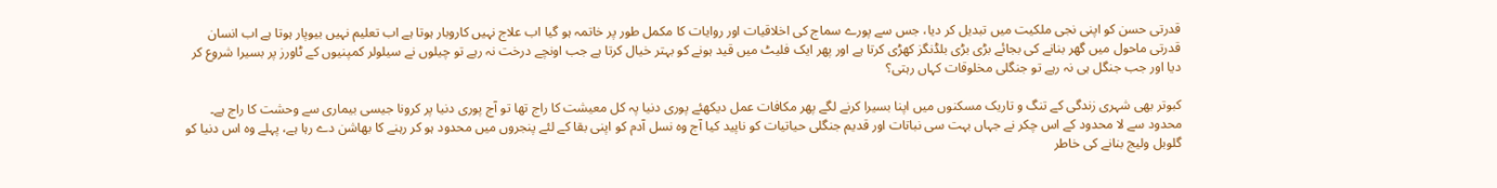قدرتی حسن کو اپنی نجی ملکیت میں تبدیل کر دیا، جس سے پورے سماج کی اخلاقیات اور روایات کا مکمل طور پر خاتمہ ہو گیا اب علاج نہیں کاروبار ہوتا ہے اب تعلیم نہیں بیوپار ہوتا ہے اب انسان قدرتی ماحول میں گھر بنانے کی بجائے بڑی بڑی بلڈنگز کھڑی کرتا ہے اور پھر ایک فلیٹ میں قید ہونے کو بہتر خیال کرتا ہے جب اونچے درخت نہ رہے تو چیلوں نے سیلولر کمپنیوں کے ٹاورز پر بسیرا شروع کر دیا اور جب جنگل ہی نہ رہے تو جنگلی مخلوقات کہاں رہتی؟

کبوتر بھی شہری زندگی کے تنگ و تاریک مسکنوں میں اپنا بسیرا کرنے لگے پھر مکافات عمل دیکھئے پوری دنیا پہ کل معیشت کا راج تھا تو آج پوری دنیا پر کرونا جیسی بیماری سے وحشت کا راج ہے۔ محدود سے لا محدود کے اس چکر نے جہاں بہت سی نباتات اور قدیم جنگلی حیاتیات کو ناپید کیا آج وہ نسل آدم کو اپنی بقا کے لئے پنجروں میں محدود ہو کر رہنے کا بھاشن دے رہا ہے، پہلے وہ اس دنیا کو گلوبل ولیج بنانے کی خاطر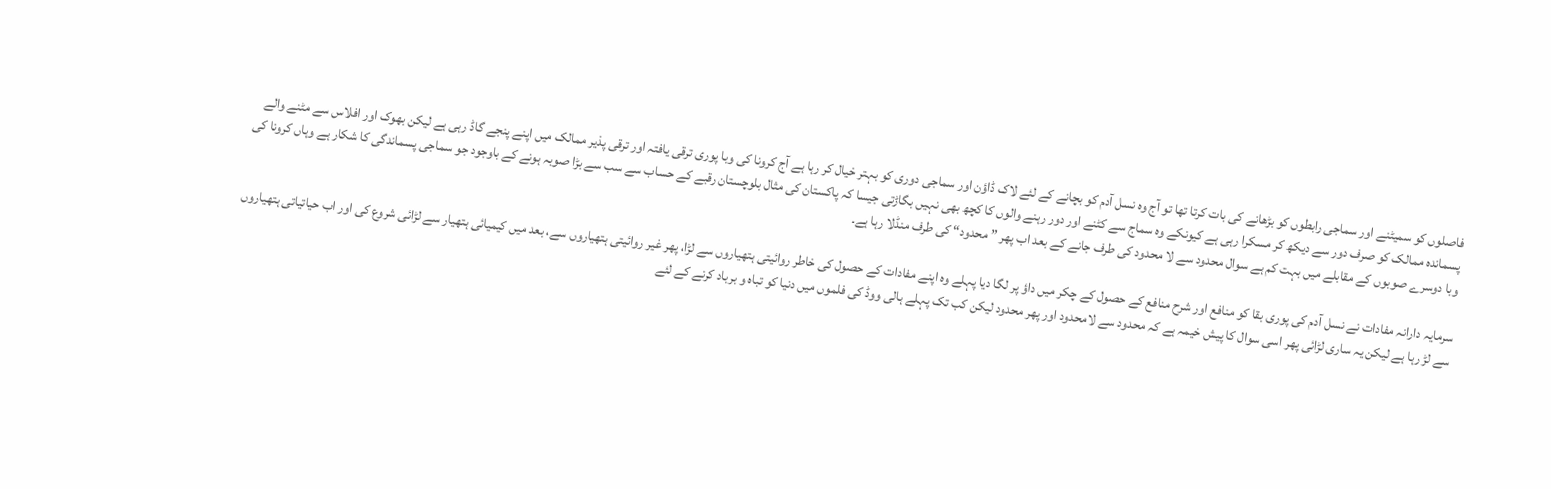فاصلوں کو سمیٹنے اور سماجی رابطوں کو بڑھانے کی بات کرتا تھا تو آج وہ نسل آدم کو بچانے کے لئے لاک ڈاؤن اور سماجی دوری کو بہتر خیال کر رہا ہے آج کرونا کی وبا پوری ترقی یافتہ اور ترقی پذیر ممالک میں اپنے پنجے گاڈ رہی ہے لیکن بھوک اور افلاس سے مٹنے والے پسماندہ ممالک کو صرف دور سے دیکھ کر مسکرا رہی ہے کیونکے وہ سماج سے کٹنے اور دور رہنے والوں کا کچھ بھی نہیں بگاڑتی جیسا کہ پاکستان کی مثال بلوچستان رقبے کے حساب سے سب سے بڑا صوبہ ہونے کے باوجود جو سماجی پسماندگی کا شکار ہے وہاں کرونا کی وبا دوسرے صوبوں کے مقابلے میں بہت کم ہے سوال محدود سے لا محدود کی طرف جانے کے بعد اب پھر ”محدود“ کی طرف منڈلا رہا ہے۔

سرمایہ دارانہ مفادات نے نسل آدم کی پوری بقا کو منافع اور شرح منافع کے حصول کے چکر میں داؤ پر لگا دیا پہلے وہ اپنے مفادات کے حصول کی خاطر روائیتی ہتھیاروں سے لڑا، پھر غیر روائیتی ہتھیاروں سے، بعد میں کیمیائی ہتھیار سے لڑائی شروع کی اور اب حیاتیاتی ہتھیاروں سے لڑ رہا ہے لیکن یہ ساری لڑائی پھر اسی سوال کا پیش خیمہ ہے کہ محدود سے لامحدود اور پھر محدود لیکن کب تک پہلے ہالی ووڈ کی فلموں میں دنیا کو تباہ و برباد کرنے کے لئے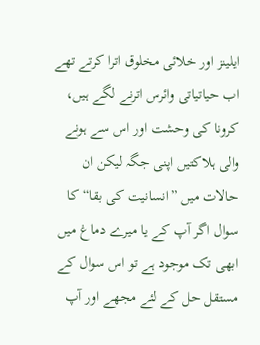ایلینز اور خلائی مخلوق اترا کرتے تھے اب حیاتیاتی وائرس اترنے لگے ہیں، کرونا کی وحشت اور اس سے ہونے والی ہلاکتیں اپنی جگہ لیکن ان حالات میں ”انسانیت کی بقا“ کا سوال اگر آپ کے یا میرے دماغ میں ابھی تک موجود ہے تو اس سوال کے مستقل حل کے لئے مجھے اور آپ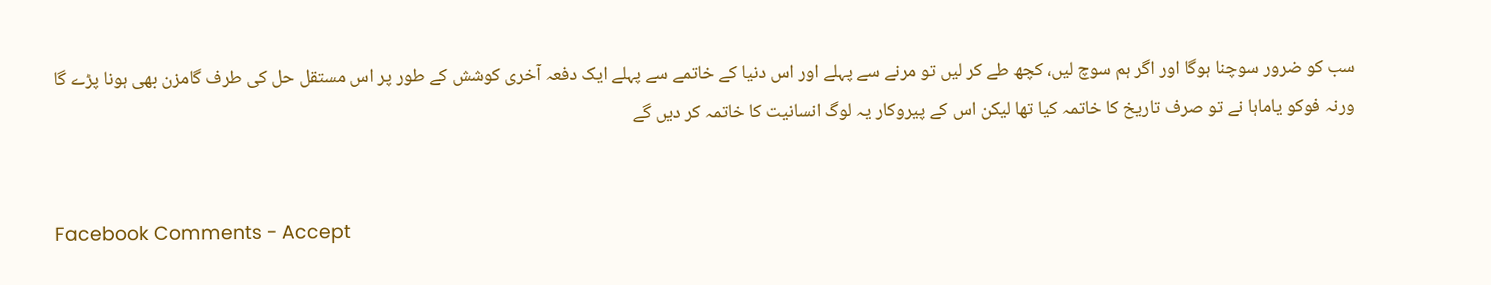سب کو ضرور سوچنا ہوگا اور اگر ہم سوچ لیں، کچھ طے کر لیں تو مرنے سے پہلے اور اس دنیا کے خاتمے سے پہلے ایک دفعہ آخری کوشش کے طور پر اس مستقل حل کی طرف گامزن بھی ہونا پڑے گا ورنہ فوکو یاماہا نے تو صرف تاریخ کا خاتمہ کیا تھا لیکن اس کے پیروکار یہ لوگ انسانیت کا خاتمہ کر دیں گے


Facebook Comments - Accept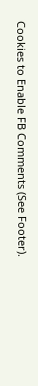Cookies to Enable FB Comments (See Footer).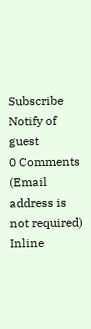Subscribe
Notify of
guest
0 Comments (Email address is not required)
Inline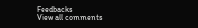Feedbacks
View all comments